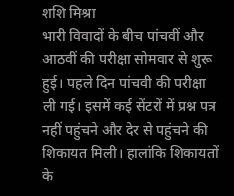शशि मिश्रा
भारी विवादों के बीच पांचवीं और आठवीं की परीक्षा सोमवार से शुरू हुई। पहले दिन पांचवी की परीक्षा ली गई। इसमें कई सेंटरों में प्रश्न पत्र नहीं पहुंचने और देर से पहुंचने की शिकायत मिली। हालांकि शिकायतों के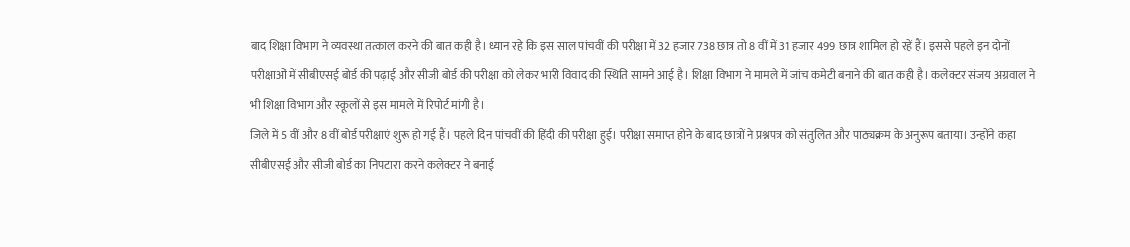बाद शिक्षा विभाग ने व्यवस्था तत्काल करने की बात कही है। ध्यान रहे कि इस साल पांचवीं की परीक्षा में 32 हजार 738 छात्र तो 8 वीं में 31 हजार 499 छात्र शामिल हो रहें हैं। इससे पहले इन दोनों परीक्षाओं में सीबीएसई बोर्ड की पढ़ाई और सीजी बोर्ड की परीक्षा को लेकर भारी विवाद की स्थिति सामने आई है। शिक्षा विभाग ने मामले में जांच कमेटी बनाने की बात कही है। कलेक्टर संजय अग्रवाल ने भी शिक्षा विभाग और स्कूलों से इस मामले में रिपोर्ट मांगी है।
जिले में 5 वीं और 8 वीं बोर्ड परीक्षाएं शुरू हो गई हैं। पहले दिन पांचवीं की हिंदी की परीक्षा हुई। परीक्षा समाप्त होने के बाद छात्रों ने प्रश्नपत्र को संतुलित और पाठ्यक्रम के अनुरूप बताया। उन्होंने कहा
सीबीएसई और सीजी बोर्ड का निपटारा करने कलेक्टर ने बनाई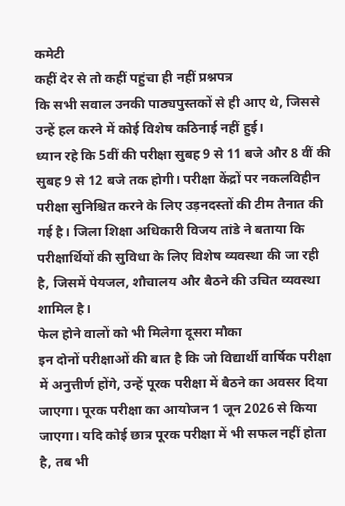कमेटी
कहीं देर से तो कहीं पहुंचा ही नहीं प्रश्नपत्र
कि सभी सवाल उनकी पाठ्यपुस्तकों से ही आए थे, जिससे उन्हें हल करने में कोई विशेष कठिनाई नहीं हुई।
ध्यान रहे कि 5वीं की परीक्षा सुबह 9 से 11 बजे और 8 वीं की सुबह 9 से 12 बजे तक होगी। परीक्षा केंद्रों पर नकलविहीन परीक्षा सुनिश्चित करने के लिए उड़नदस्तों की टीम तैनात की गई है। जिला शिक्षा अधिकारी विजय तांडे ने बताया कि परीक्षार्थियों की सुविधा के लिए विशेष व्यवस्था की जा रही है, जिसमें पेयजल, शौचालय और बैठने की उचित व्यवस्था शामिल है।
फेल होने वालों को भी मिलेगा दूसरा मौका
इन दोनों परीक्षाओं की बात है कि जो विद्यार्थी वार्षिक परीक्षा में अनुत्तीर्ण होंगे, उन्हें पूरक परीक्षा में बैठने का अवसर दिया जाएगा। पूरक परीक्षा का आयोजन 1 जून 2026 से किया जाएगा। यदि कोई छात्र पूरक परीक्षा में भी सफल नहीं होता है, तब भी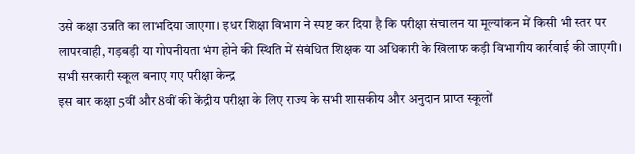उसे कक्षा उन्नति का लाभदिया जाएगा। इधर शिक्षा विभाग ने स्पष्ट कर दिया है कि परीक्षा संचालन या मूल्यांकन में किसी भी स्तर पर लापरवाही, गड़बड़ी या गोपनीयता भंग होने की स्थिति में संबंधित शिक्षक या अधिकारी के खिलाफ कड़ी विभागीय कार्रवाई की जाएगी।
सभी सरकारी स्कूल बनाए गए परीक्षा केन्द्र
इस बार कक्षा 5वीं और 8वीं की केंद्रीय परीक्षा के लिए राज्य के सभी शासकीय और अनुदान प्राप्त स्कूलों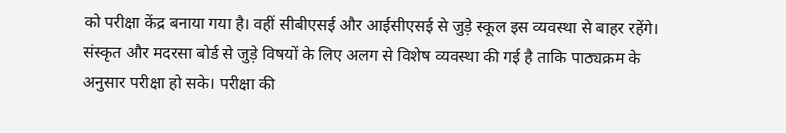को परीक्षा केंद्र बनाया गया है। वहीं सीबीएसई और आईसीएसई से जुड़े स्कूल इस व्यवस्था से बाहर रहेंगे। संस्कृत और मदरसा बोर्ड से जुड़े विषयों के लिए अलग से विशेष व्यवस्था की गई है ताकि पाठ्यक्रम के अनुसार परीक्षा हो सके। परीक्षा की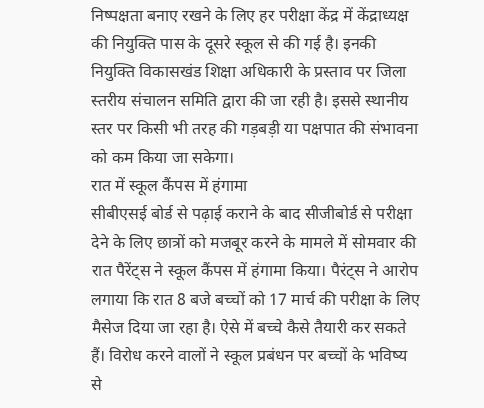निष्पक्षता बनाए रखने के लिए हर परीक्षा केंद्र में केंद्राध्यक्ष की नियुक्ति पास के दूसरे स्कूल से की गई है। इनकी नियुक्ति विकासखंड शिक्षा अधिकारी के प्रस्ताव पर जिला स्तरीय संचालन समिति द्वारा की जा रही है। इससे स्थानीय स्तर पर किसी भी तरह की गड़बड़ी या पक्षपात की संभावना को कम किया जा सकेगा।
रात में स्कूल कैंपस में हंगामा
सीबीएसई बोर्ड से पढ़ाई कराने के बाद सीजीबोर्ड से परीक्षा देने के लिए छात्रों को मजबूर करने के मामले में सोमवार की रात पैरेंट्स ने स्कूल कैंपस में हंगामा किया। पैरंट्स ने आरोप लगाया कि रात 8 बजे बच्चों को 17 मार्च की परीक्षा के लिए मैसेज दिया जा रहा है। ऐसे में बच्चे कैसे तैयारी कर सकते हैं। विरोध करने वालों ने स्कूल प्रबंधन पर बच्चों के भविष्य से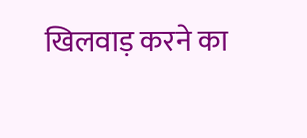खिलवाड़ करने का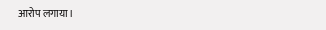आरोप लगाया।